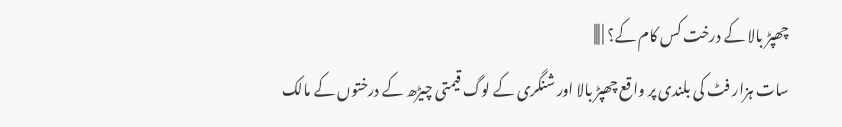چھپڑ بالا کے درخت کس کام کے؟ | |||
سات ہزار فٹ کی بلندی پر واقع چھپڑ بالا اور شنگری کے لوگ قیمتی چیڑھ کے درختوں کے مالک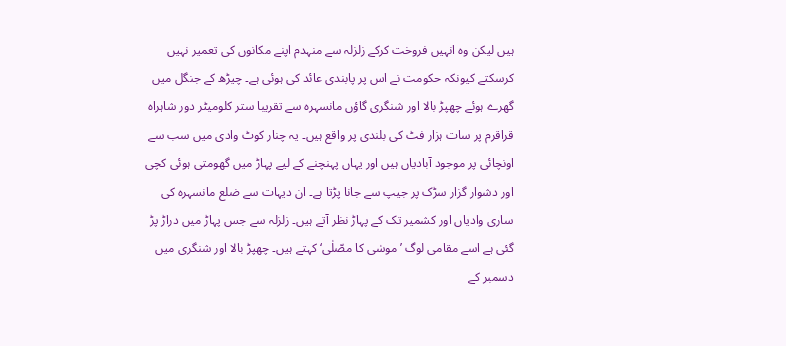ہیں لیکن وہ انہیں فروخت کرکے زلزلہ سے منہدم اپنے مکانوں کی تعمیر نہیں کرسکتے کیونکہ حکومت نے اس پر پابندی عائد کی ہوئی ہے۔ چیڑھ کے جنگل میں گھرے ہوئے چھپڑ بالا اور شنگری گاؤں مانسہرہ سے تقریبا ستر کلومیٹر دور شاہراہ قراقرم پر سات ہزار فٹ کی بلندی پر واقع ہیں۔ یہ چنار کوٹ وادی میں سب سے اونچائی پر موجود آبادیاں ہیں اور یہاں پہنچنے کے لیے پہاڑ میں گھومتی ہوئی کچی اور دشوار گزار سڑک پر جیپ سے جانا پڑتا ہے۔ ان دیہات سے ضلع مانسہرہ کی ساری وادیاں اور کشمیر تک کے پہاڑ نظر آتے ہیں۔ زلزلہ سے جس پہاڑ میں دراڑ پڑ گئی ہے اسے مقامی لوگ ’موسٰی کا مصّلٰی‘ کہتے ہیں۔ چھپڑ بالا اور شنگری میں دسمبر کے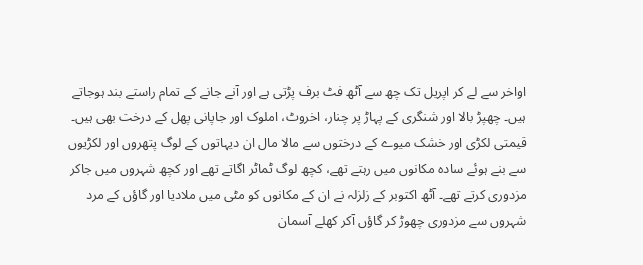اواخر سے لے کر اپریل تک چھ سے آٹھ فٹ برف پڑتی ہے اور آنے جانے کے تمام راستے بند ہوجاتے ہیں۔ چھپڑ بالا اور شنگری کے پہاڑ پر چنار، اخروٹ، املوک اور جاپانی پھل کے درخت بھی ہیں۔ قیمتی لکڑی اور خشک میوے کے درختوں سے مالا مال ان دیہاتوں کے لوگ پتھروں اور لکڑیوں سے بنے ہوئے سادہ مکانوں میں رہتے تھے، کچھ لوگ ٹماٹر اگاتے تھے اور کچھ شہروں میں جاکر مزدوری کرتے تھے۔ آٹھ اکتوبر کے زلزلہ نے ان کے مکانوں کو مٹی میں ملادیا اور گاؤں کے مرد شہروں سے مزدوری چھوڑ کر گاؤں آکر کھلے آسمان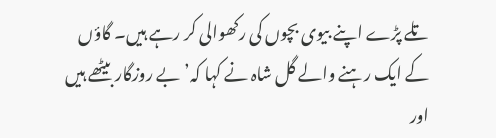تلے پڑے اپنے بیوی بچوں کی رکھوالی کر رہے ہیں۔ گاؤں کے ایک رہنے والے گل شاہ نے کہا کہ’بے روزگار بیٹھے ہیں اور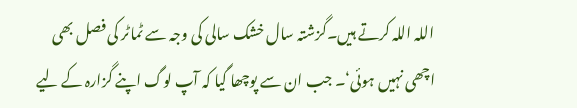اللہ اللہ کرتے ہیں۔گزشتہ سال خشک سالی کی وجہ سے ٹماٹر کی فصل بھی اچھی نہیں ہوئی‘۔ جب ان سے پوچھا گیا کہ آپ لوگ اپنے گزارہ کے لیے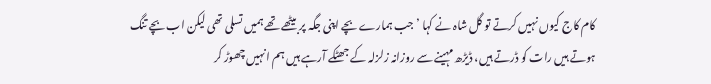کام کاج کیوں نہیں کرتے تو گل شاہ نے کہا ’جب ہمارے بچے اپنی جگہ پر بیٹھے تھے ہمیں تسلی تھی لیکن اب بچے تنگ ہوتے ہیں رات کو ڈرتے ہیں، ڈیڑھ مہینے سے روزانہ زلزلہ کے جھٹکے آرہے ہیں ہم انہیں چھوڑ کر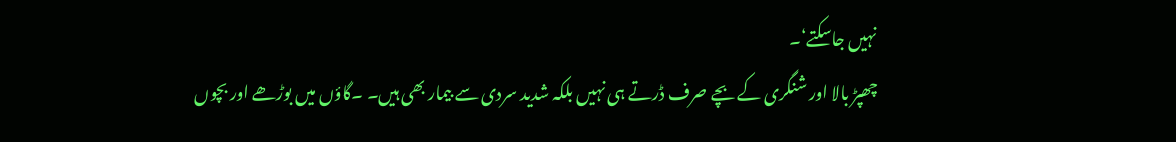نہیں جاسکتے‘۔
چھپڑ بالا اور شنگری کے بچے صرف ڈرتے ہی نہیں بلکہ شدید سردی سے بیمار بھی ہیں۔ ۔گاؤں میں بوڑھے اور بچوں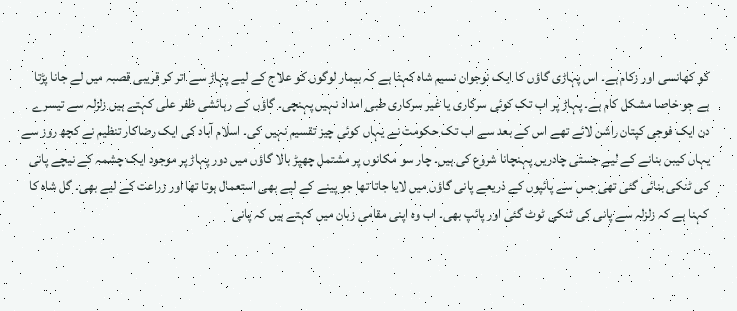کو کھانسی اور زکام ہے۔ اس پہاڑی گاؤں کا ایک نوجوان نسیم شاہ کہتا ہے کہ بیمار لوگوں کو علاج کے لیے پہاڑ سے اتر کر قریبی قصبہ میں لے جانا پڑتا ہے جو خاصا مشکل کام ہے۔ پہاڑ پر اب تک کوئی سرکاری یا غیر سرکاری طبی امداد نہیں پہنچی۔ گاؤں کے رہائشی ظفر علی کہتے ہیں زلزلہ سے تیسرے دن ایک فوجی کپتان راشن لائے تھے اس کے بعد سے اب تک حکومت نے یہاں کوئی چیز تقسیم نہیں کی۔ اسلام آباد کی ایک رضاکار تنظیم نے کچھ روز سے یہاں کیبن بنانے کے لیے جستی چادریں پہنچانا شروع کی ہیں۔ چار سو مکانوں پر مشتمل چھپڑ بالا گاؤں میں دور پہاڑ پر موجود ایک چشمہ کے نیچے پانی کی ٹنکی بنائی گئی تھی جس سے پائپوں کے ذریعے پانی گاؤں میں لایا جاتا تھا جو پینے کے لیے بھی استعمال ہوتا تھا اور زراعت کے لیے بھی۔ گل شاہ کا کہنا ہے کہ زلزلہ سے پانی کی ٹنکی ٹوٹ گئی اور پائپ بھی۔ اب وہ اپنی مقامی زبان میں کہتے ہیں کہ پانی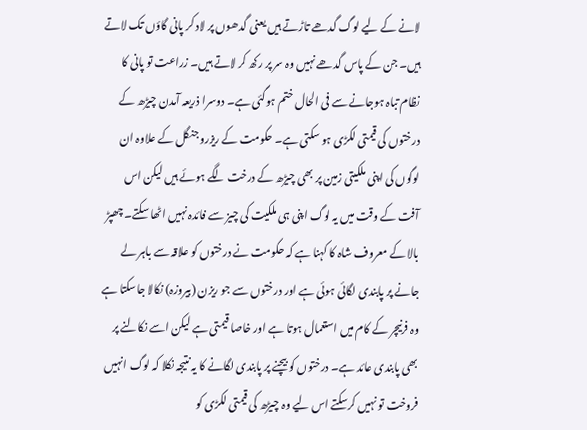لانے کے لیے لوگ گدھے تاڑتے ہیں یعنی گدھوں پر لاد کر پانی گاؤں تک لاتے ہیں۔ جن کے پاس گدھے نہیں وہ سر پر رکھ کر لاتے ہیں۔ زراعت تو پانی کا نظام تباہ ہوجانے سے فی الحال ختم ہوگئی ہے۔ دوسرا ذریعہ آمدن چیڑھ کے درختوں کی قیمتی لکڑی ہو سکتی ہے۔ حکومت کے ریزرو جنگل کے علاوہ ان لوگوں کی اپنی ملکیتی زمین پر بھی چیڑھ کے درخت لگے ہوئے ہیں لیکن اس آفت کے وقت میں یہ لوگ اپنی ہی ملکیت کی چیز سے فائدہ نہیں اٹھا سکتے۔ چھپڑ بالا کے معروف شاہ کا کہنا ہے کہ حکومت نے درختوں کو علاقہ سے باہر لے جانے پر پابندی لگائی ہوئی ہے اور درختوں سے جو ریزن (بیروزہ) نکالا جاسکتا ہے وہ فرنیچر کے کام میں استعمال ہوتا ہے اور خاصا قیمتی ہے لیکن اسے نکالنے پر بھی پابندی عائد ہے۔ درختوں کو بیچنے پر پابندی لگانے کا یہ نتیجہ نکلا کہ لوگ انہیں فروخت تو نہیں کرسکتے اس لیے وہ چیڑھ کی قیمتی لکڑی کو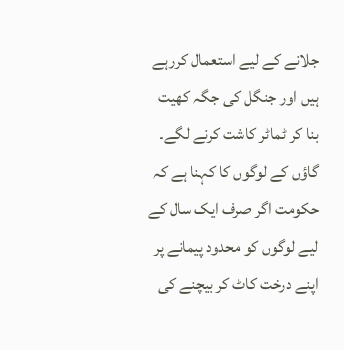جلانے کے لیے استعمال کررہے ہیں اور جنگل کی جگہ کھیت بنا کر ٹماٹر کاشت کرنے لگے۔ گاؤں کے لوگوں کا کہنا ہے کہ حکومت اگر صرف ایک سال کے لیے لوگوں کو محدود پیمانے پر اپنے درخت کاٹ کر بیچنے کی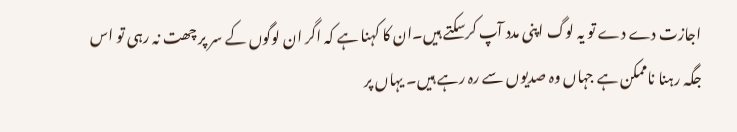اجازت دے دے تو یہ لوگ اپنی مدد آپ کرسکتے ہیں۔ان کا کہنا ہے کہ اگر ان لوگوں کے سر پر چھت نہ رہی تو اس جگہ رہنا ناممکن ہے جہاں وہ صدیوں سے رہ رہے ہیں۔ یہاں پر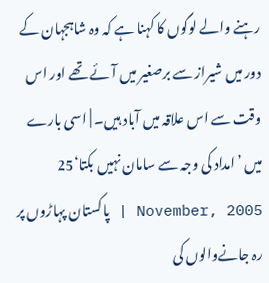رہنے والے لوگوں کا کہنا ہے کہ وہ شاہجہان کے دور میں شیراز سے برصغیر میں آئے تھے اور اس وقت سے اس علاقہ میں آباد ہیں۔ | اسی بارے میں ’امداد کی وجہ سے سامان نہیں بکتا‘25 November, 2005 | پاکستان پہاڑوں پر رہ جانےوالوں کی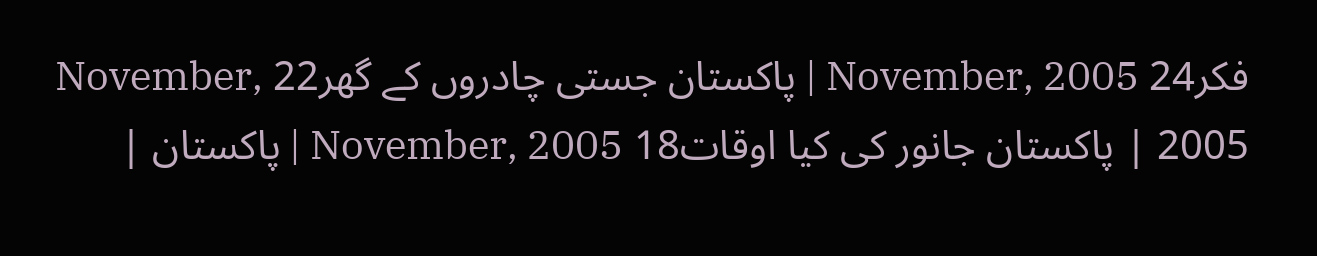فکر24 November, 2005 | پاکستان جستی چادروں کے گھر22 November, 2005 | پاکستان جانور کی کیا اوقات18 November, 2005 | پاکستان |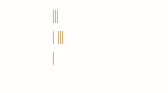|||
| |||
|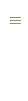|||